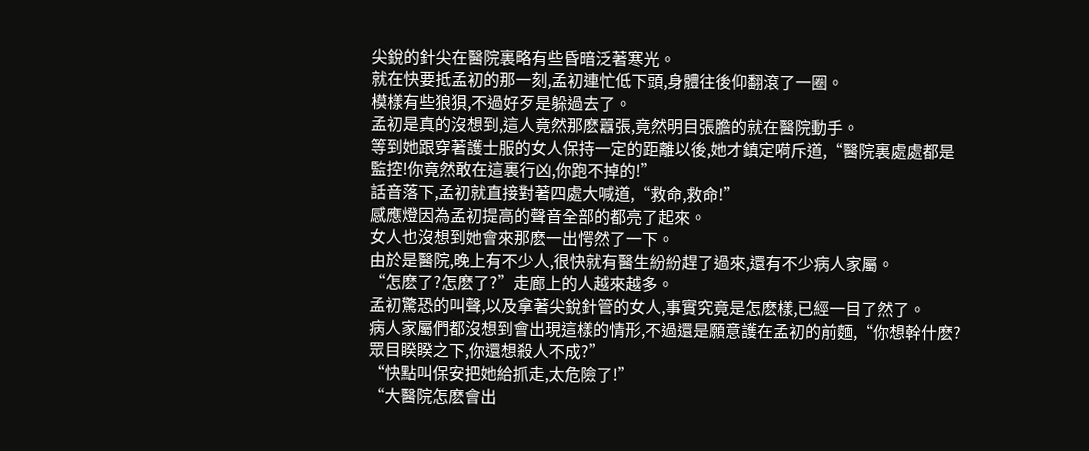尖銳的針尖在醫院裏略有些昏暗泛著寒光。
就在快要抵孟初的那一刻,孟初連忙低下頭,身體往後仰翻滾了一圈。
模樣有些狼狽,不過好歹是躲過去了。
孟初是真的沒想到,這人竟然那麽囂張,竟然明目張膽的就在醫院動手。
等到她跟穿著護士服的女人保持一定的距離以後,她才鎮定嗬斥道,“醫院裏處處都是監控!你竟然敢在這裏行凶,你跑不掉的!”
話音落下,孟初就直接對著四處大喊道,“救命,救命!”
感應燈因為孟初提高的聲音全部的都亮了起來。
女人也沒想到她會來那麽一出愕然了一下。
由於是醫院,晚上有不少人,很快就有醫生紛紛趕了過來,還有不少病人家屬。
“怎麽了?怎麽了?”走廊上的人越來越多。
孟初驚恐的叫聲,以及拿著尖銳針管的女人,事實究竟是怎麽樣,已經一目了然了。
病人家屬們都沒想到會出現這樣的情形,不過還是願意護在孟初的前麵,“你想幹什麽?眾目睽睽之下,你還想殺人不成?”
“快點叫保安把她給抓走,太危險了!”
“大醫院怎麽會出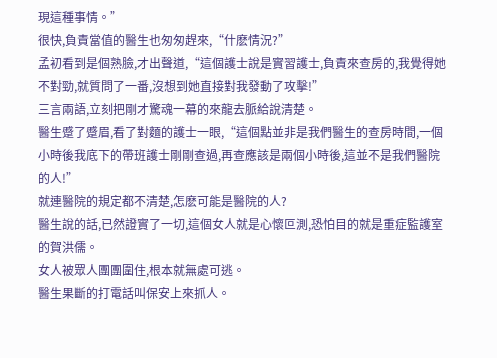現這種事情。”
很快,負責當值的醫生也匆匆趕來,“什麽情況?”
孟初看到是個熟臉,才出聲道,“這個護士說是實習護士,負責來查房的,我覺得她不對勁,就質問了一番,沒想到她直接對我發動了攻擊!”
三言兩語,立刻把剛才驚魂一幕的來龍去脈給說清楚。
醫生蹙了蹙眉,看了對麵的護士一眼,“這個點並非是我們醫生的查房時間,一個小時後我底下的帶班護士剛剛查過,再查應該是兩個小時後,這並不是我們醫院的人!”
就連醫院的規定都不清楚,怎麽可能是醫院的人?
醫生說的話,已然證實了一切,這個女人就是心懷叵測,恐怕目的就是重症監護室的賀洪儒。
女人被眾人團團圍住,根本就無處可逃。
醫生果斷的打電話叫保安上來抓人。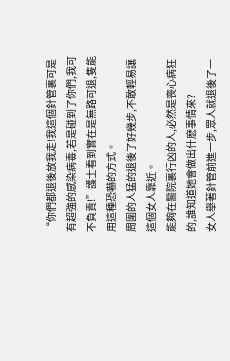“你們都退後放我走!我這個針管裏可是有超強的感染病毒,若是碰到了你們,我可不負責!”護士看到實在是無路可退,隻能用這種恐嚇的方式。
周圍的人猛的退後了好幾步,不敢輕易讓這個女人靠近。
能夠在醫院裏行凶的人,必然是喪心病狂的,誰知道她會做出什麽事情來?
女人舉著針管前進一步,眾人就退後了一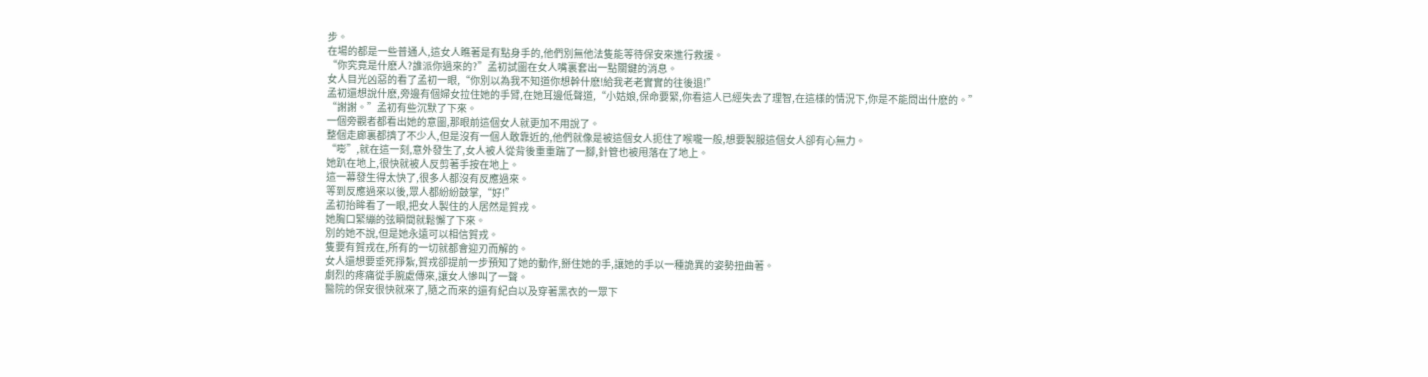步。
在場的都是一些普通人,這女人瞧著是有點身手的,他們別無他法隻能等待保安來進行救援。
“你究竟是什麽人?誰派你過來的?”孟初試圖在女人嘴裏套出一點關鍵的消息。
女人目光凶惡的看了孟初一眼,“你別以為我不知道你想幹什麽!給我老老實實的往後退!”
孟初還想說什麽,旁邊有個婦女拉住她的手臂,在她耳邊低聲道,“小姑娘,保命要緊,你看這人已經失去了理智,在這樣的情況下,你是不能問出什麽的。”
“謝謝。”孟初有些沉默了下來。
一個旁觀者都看出她的意圖,那眼前這個女人就更加不用說了。
整個走廊裏都擠了不少人,但是沒有一個人敢靠近的,他們就像是被這個女人扼住了喉嚨一般,想要製服這個女人卻有心無力。
“嘭”,就在這一刻,意外發生了,女人被人從背後重重踹了一腳,針管也被甩落在了地上。
她趴在地上,很快就被人反剪著手按在地上。
這一幕發生得太快了,很多人都沒有反應過來。
等到反應過來以後,眾人都紛紛鼓掌,“好!”
孟初抬眸看了一眼,把女人製住的人居然是賀戎。
她胸口緊繃的弦瞬間就鬆懈了下來。
別的她不說,但是她永遠可以相信賀戎。
隻要有賀戎在,所有的一切就都會迎刃而解的。
女人還想要垂死掙紮,賀戎卻提前一步預知了她的動作,掰住她的手,讓她的手以一種詭異的姿勢扭曲著。
劇烈的疼痛從手腕處傳來,讓女人慘叫了一聲。
醫院的保安很快就來了,隨之而來的還有紀白以及穿著黑衣的一眾下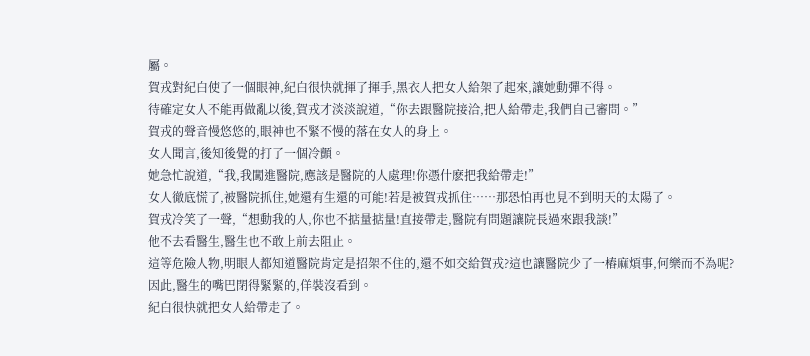屬。
賀戎對紀白使了一個眼神,紀白很快就揮了揮手,黑衣人把女人給架了起來,讓她動彈不得。
待確定女人不能再做亂以後,賀戎才淡淡說道,“你去跟醫院接洽,把人給帶走,我們自己審問。”
賀戎的聲音慢悠悠的,眼神也不緊不慢的落在女人的身上。
女人聞言,後知後覺的打了一個冷顫。
她急忙說道,“我,我闖進醫院,應該是醫院的人處理!你憑什麽把我給帶走!”
女人徹底慌了,被醫院抓住,她還有生還的可能!若是被賀戎抓住……那恐怕再也見不到明天的太陽了。
賀戎冷笑了一聲,“想動我的人,你也不掂量掂量!直接帶走,醫院有問題讓院長過來跟我談!”
他不去看醫生,醫生也不敢上前去阻止。
這等危險人物,明眼人都知道醫院肯定是招架不住的,還不如交給賀戎?這也讓醫院少了一樁麻煩事,何樂而不為呢?
因此,醫生的嘴巴閉得緊緊的,佯裝沒看到。
紀白很快就把女人給帶走了。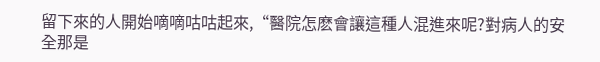留下來的人開始嘀嘀咕咕起來,“醫院怎麽會讓這種人混進來呢?對病人的安全那是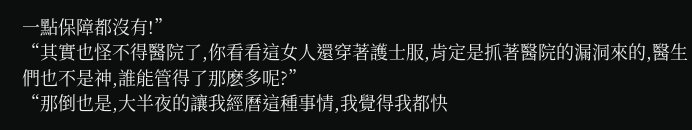一點保障都沒有!”
“其實也怪不得醫院了,你看看這女人還穿著護士服,肯定是抓著醫院的漏洞來的,醫生們也不是神,誰能管得了那麽多呢?”
“那倒也是,大半夜的讓我經曆這種事情,我覺得我都快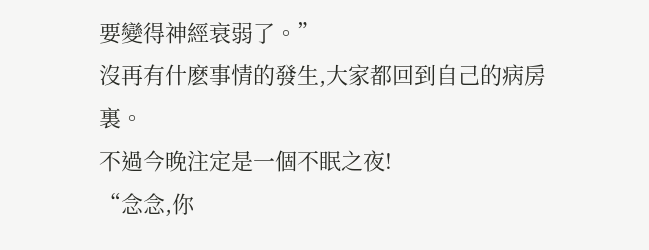要變得神經衰弱了。”
沒再有什麽事情的發生,大家都回到自己的病房裏。
不過今晚注定是一個不眠之夜!
“念念,你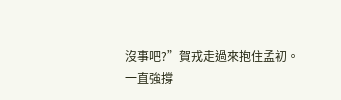沒事吧?”賀戎走過來抱住孟初。
一直強撐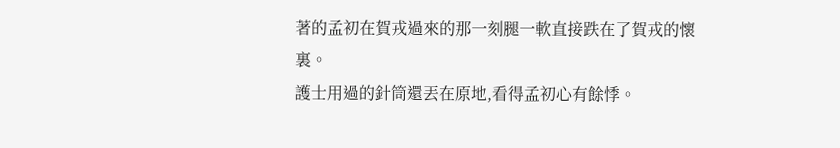著的孟初在賀戎過來的那一刻腿一軟直接跌在了賀戎的懷裏。
護士用過的針筒還丟在原地,看得孟初心有餘悸。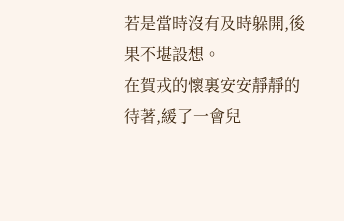若是當時沒有及時躲開,後果不堪設想。
在賀戎的懷裏安安靜靜的待著,緩了一會兒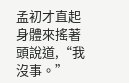孟初才直起身體來搖著頭說道,“我沒事。”